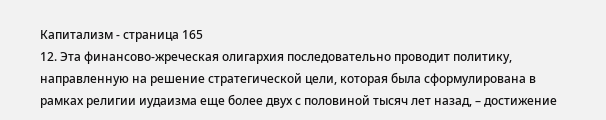Капитализм - страница 165
12. Эта финансово-жреческая олигархия последовательно проводит политику, направленную на решение стратегической цели, которая была сформулирована в рамках религии иудаизма еще более двух с половиной тысяч лет назад, – достижение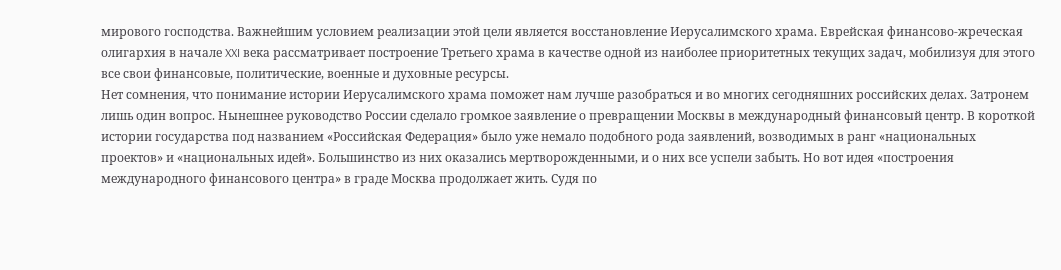мирового господства. Важнейшим условием реализации этой цели является восстановление Иерусалимского храма. Еврейская финансово-жреческая олигархия в начале XXI века рассматривает построение Третьего храма в качестве одной из наиболее приоритетных текущих задач, мобилизуя для этого все свои финансовые, политические, военные и духовные ресурсы.
Нет сомнения, что понимание истории Иерусалимского храма поможет нам лучше разобраться и во многих сегодняшних российских делах. Затронем лишь один вопрос. Нынешнее руководство России сделало громкое заявление о превращении Москвы в международный финансовый центр. В короткой истории государства под названием «Российская Федерация» было уже немало подобного рода заявлений, возводимых в ранг «национальных проектов» и «национальных идей». Большинство из них оказались мертворожденными, и о них все успели забыть. Но вот идея «построения международного финансового центра» в граде Москва продолжает жить. Судя по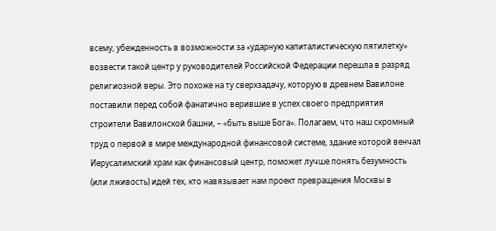всему, убежденность в возможности за «ударную капиталистическую пятилетку» возвести такой центр у руководителей Российской Федерации перешла в разряд религиозной веры. Это похоже на ту сверхзадачу, которую в древнем Вавилоне поставили перед собой фанатично верившие в успех своего предприятия строители Вавилонской башни, – «быть выше Бога». Полагаем, что наш скромный труд о первой в мире международной финансовой системе, здание которой венчал Иерусалимский храм как финансовый центр, поможет лучше понять безумность (или лживость) идей тех, кто навязывает нам проект превращения Москвы в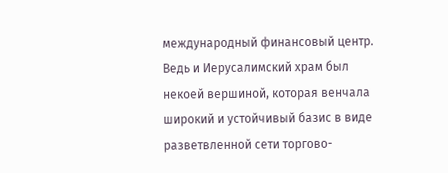международный финансовый центр. Ведь и Иерусалимский храм был некоей вершиной, которая венчала широкий и устойчивый базис в виде разветвленной сети торгово-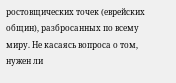ростовщических точек (еврейских общин), разбросанных по всему миру. Не касаясь вопроса о том, нужен ли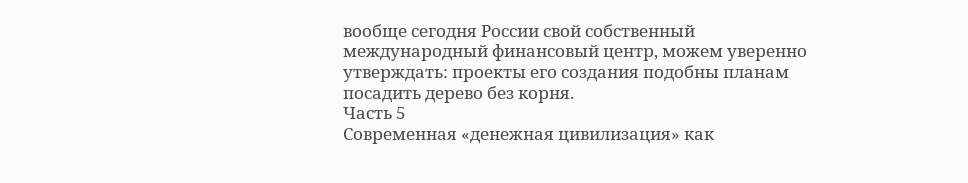вообще сегодня России свой собственный международный финансовый центр, можем уверенно утверждать: проекты его создания подобны планам посадить дерево без корня.
Часть 5
Современная «денежная цивилизация» как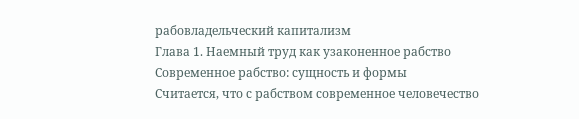рабовладельческий капитализм
Глава 1. Наемный труд как узаконенное рабство
Современное рабство: сущность и формы
Считается, что с рабством современное человечество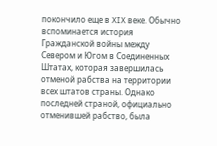покончило еще в XIX веке. Обычно вспоминается история Гражданской войны между Севером и Югом в Соединенных Штатах, которая завершилась отменой рабства на территории всех штатов страны. Однако последней страной, официально отменившей рабство, была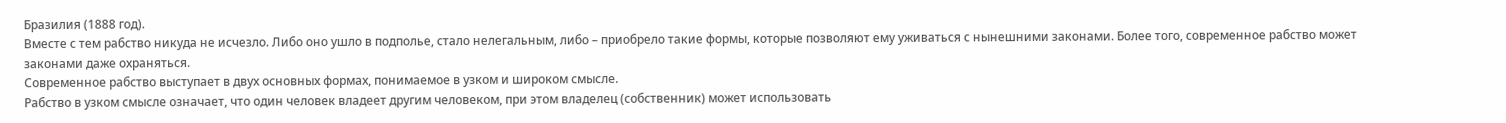Бразилия (1888 год).
Вместе с тем рабство никуда не исчезло. Либо оно ушло в подполье, стало нелегальным, либо – приобрело такие формы, которые позволяют ему уживаться с нынешними законами. Более того, современное рабство может законами даже охраняться.
Современное рабство выступает в двух основных формах, понимаемое в узком и широком смысле.
Рабство в узком смысле означает, что один человек владеет другим человеком, при этом владелец (собственник) может использовать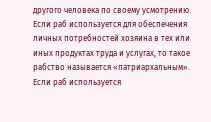другого человека по своему усмотрению. Если раб используется для обеспечения личных потребностей хозяина в тех или иных продуктах труда и услугах, то такое рабство называется «патриархальным». Если раб используется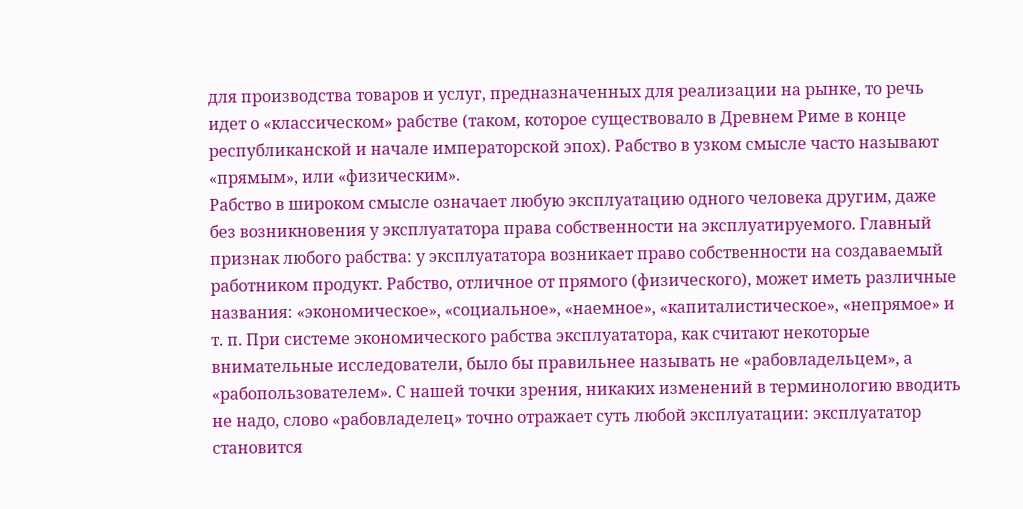для производства товаров и услуг, предназначенных для реализации на рынке, то речь идет о «классическом» рабстве (таком, которое существовало в Древнем Риме в конце республиканской и начале императорской эпох). Рабство в узком смысле часто называют «прямым», или «физическим».
Рабство в широком смысле означает любую эксплуатацию одного человека другим, даже без возникновения у эксплуататора права собственности на эксплуатируемого. Главный признак любого рабства: у эксплуататора возникает право собственности на создаваемый работником продукт. Рабство, отличное от прямого (физического), может иметь различные названия: «экономическое», «социальное», «наемное», «капиталистическое», «непрямое» и т. п. При системе экономического рабства эксплуататора, как считают некоторые внимательные исследователи, было бы правильнее называть не «рабовладельцем», а «рабопользователем». С нашей точки зрения, никаких изменений в терминологию вводить не надо, слово «рабовладелец» точно отражает суть любой эксплуатации: эксплуататор становится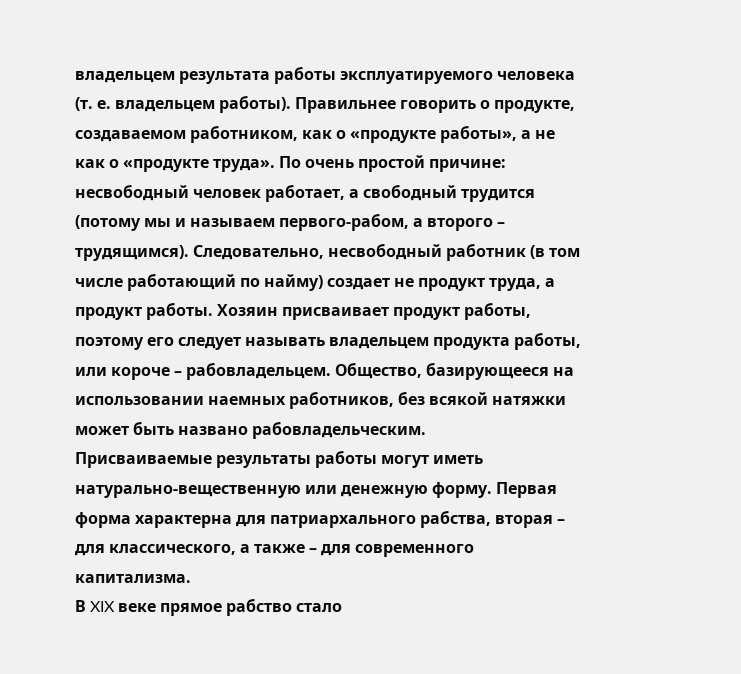владельцем результата работы эксплуатируемого человека (т. е. владельцем работы). Правильнее говорить о продукте, создаваемом работником, как о «продукте работы», а не как о «продукте труда». По очень простой причине: несвободный человек работает, а свободный трудится (потому мы и называем первого-рабом, а второго – трудящимся). Следовательно, несвободный работник (в том числе работающий по найму) создает не продукт труда, а продукт работы. Хозяин присваивает продукт работы, поэтому его следует называть владельцем продукта работы, или короче – рабовладельцем. Общество, базирующееся на использовании наемных работников, без всякой натяжки может быть названо рабовладельческим.
Присваиваемые результаты работы могут иметь натурально-вещественную или денежную форму. Первая форма характерна для патриархального рабства, вторая – для классического, а также – для современного капитализма.
В XIX веке прямое рабство стало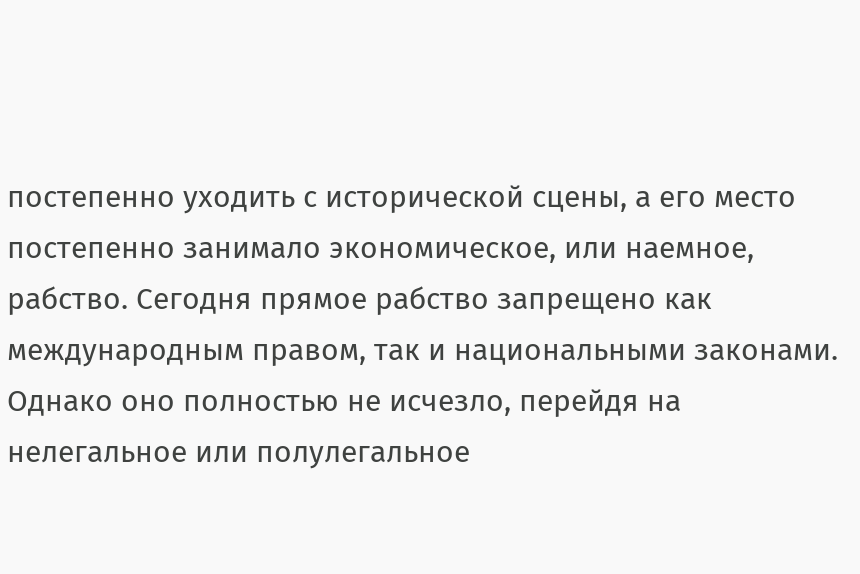постепенно уходить с исторической сцены, а его место постепенно занимало экономическое, или наемное, рабство. Сегодня прямое рабство запрещено как международным правом, так и национальными законами. Однако оно полностью не исчезло, перейдя на нелегальное или полулегальное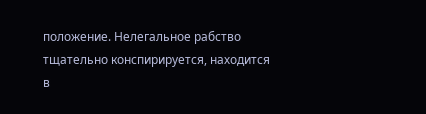положение. Нелегальное рабство тщательно конспирируется, находится в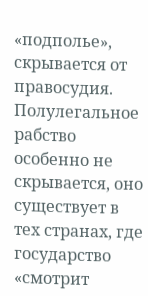«подполье», скрывается от правосудия. Полулегальное рабство особенно не скрывается, оно существует в тех странах, где государство «смотрит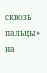сквозь пальцы» на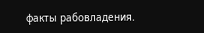факты рабовладения.